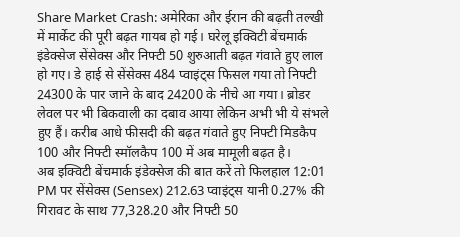Share Market Crash: अमेरिका और ईरान की बढ़ती तल्खी में मार्केट की पूरी बढ़त गायब हो गई। घरेलू इक्विटी बेंचमार्क इंडेक्सेज सेंसेक्स और निफ्टी 50 शुरुआती बढ़त गंवाते हुए लाल हो गए। डे हाई से सेंसेक्स 484 प्वाइंट्स फिसल गया तो निफ्टी 24300 के पार जाने के बाद 24200 के नीचे आ गया। ब्रोडर लेवल पर भी बिकवाली का दबाव आया लेकिन अभी भी ये संभले हुए हैं। करीब आधे फीसदी की बढ़त गंवाते हुए निफ्टी मिडकैप 100 और निफ्टी स्मॉलकैप 100 में अब मामूली बढ़त है।
अब इक्विटी बेंचमार्क इंडेक्सेज की बात करें तो फिलहाल 12:01 PM पर सेंसेक्स (Sensex) 212.63 प्वाइंट्स यानी 0.27% की गिरावट के साथ 77,328.20 और निफ्टी 50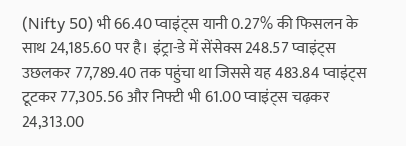(Nifty 50) भी 66.40 प्वाइंट्स यानी 0.27% की फिसलन के साथ 24,185.60 पर है। इंट्रा-डे में सेंसेक्स 248.57 प्वाइंट्स उछलकर 77,789.40 तक पहुंचा था जिससे यह 483.84 प्वाइंट्स टूटकर 77,305.56 और निफ्टी भी 61.00 प्वाइंट्स चढ़कर 24,313.00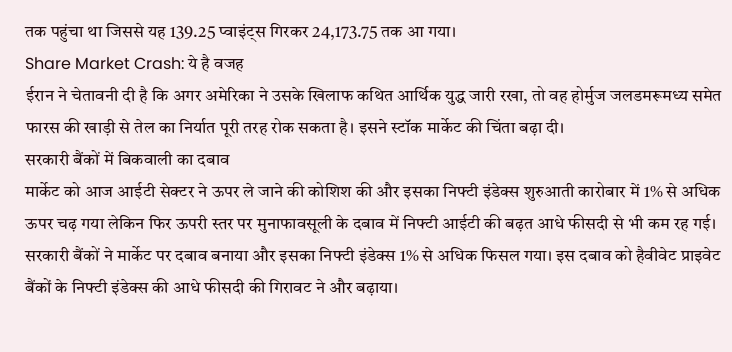तक पहुंचा था जिससे यह 139.25 प्वाइंट्स गिरकर 24,173.75 तक आ गया।
Share Market Crash: ये है वजह
ईरान ने चेतावनी दी है कि अगर अमेरिका ने उसके खिलाफ कथित आर्थिक युद्ध जारी रखा, तो वह होर्मुज जलडमरूमध्य समेत फारस की खाड़ी से तेल का निर्यात पूरी तरह रोक सकता है। इसने स्टॉक मार्केट की चिंता बढ़ा दी।
सरकारी बैंकों में बिकवाली का दबाव
मार्केट को आज आईटी सेक्टर ने ऊपर ले जाने की कोशिश की और इसका निफ्टी इंडेक्स शुरुआती कारोबार में 1% से अधिक ऊपर चढ़ गया लेकिन फिर ऊपरी स्तर पर मुनाफावसूली के दबाव में निफ्टी आईटी की बढ़त आधे फीसदी से भी कम रह गई। सरकारी बैंकों ने मार्केट पर दबाव बनाया और इसका निफ्टी इंडेक्स 1% से अधिक फिसल गया। इस दबाव को हैवीवेट प्राइवेट बैंकों के निफ्टी इंडेक्स की आधे फीसदी की गिरावट ने और बढ़ाया।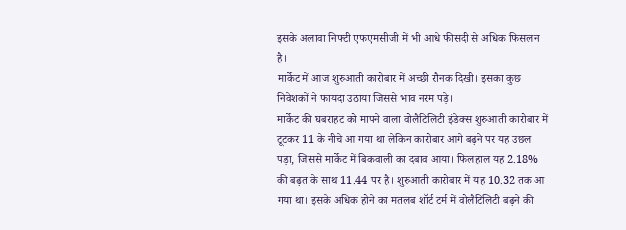इसके अलावा निफ्टी एफएमसीजी में भी आधे फीसदी से अधिक फिसलन है।
मार्केट में आज शुरुआती कारोबार में अच्छी रौनक दिखी। इसका कुछ निवेशकों ने फायदा उठाया जिससे भाव नरम पड़े।
मार्केट की घबराहट को मापने वाला वोलैटिलिटी इंडेक्स शुरुआती कारोबार में टूटकर 11 के नीचे आ गया था लेकिन कारोबार आगे बढ़ने पर यह उछल पड़ा, जिससे मार्केट में बिकवाली का दबाव आया। फिलहाल यह 2.18% की बढ़त के साथ 11.44 पर है। शुरुआती कारोबार में यह 10.32 तक आ गया था। इसके अधिक होने का मतलब शॉर्ट टर्म में वोलैटिलिटी बढ़ने की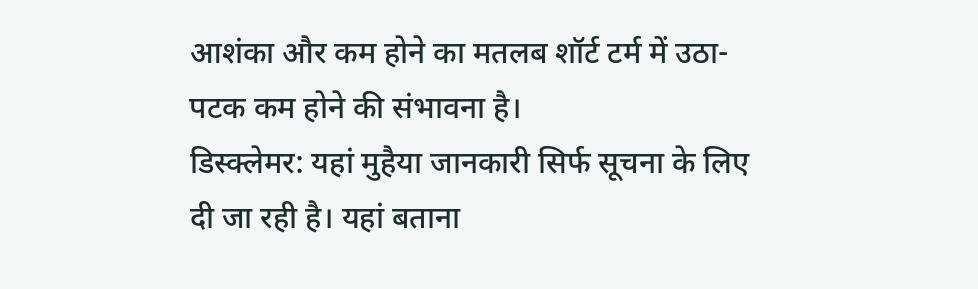आशंका और कम होने का मतलब शॉर्ट टर्म में उठा-पटक कम होने की संभावना है।
डिस्क्लेमर: यहां मुहैया जानकारी सिर्फ सूचना के लिए दी जा रही है। यहां बताना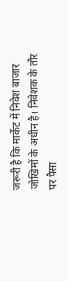जरूरी है कि मार्केट में निवेश बाजार जोखिमों के अधीन है। निवेशक के तौर पर पैसा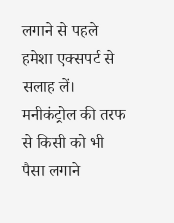लगाने से पहले हमेशा एक्सपर्ट से सलाह लें। मनीकंट्रोल की तरफ से किसी को भी पैसा लगाने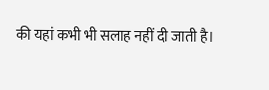की यहां कभी भी सलाह नहीं दी जाती है।